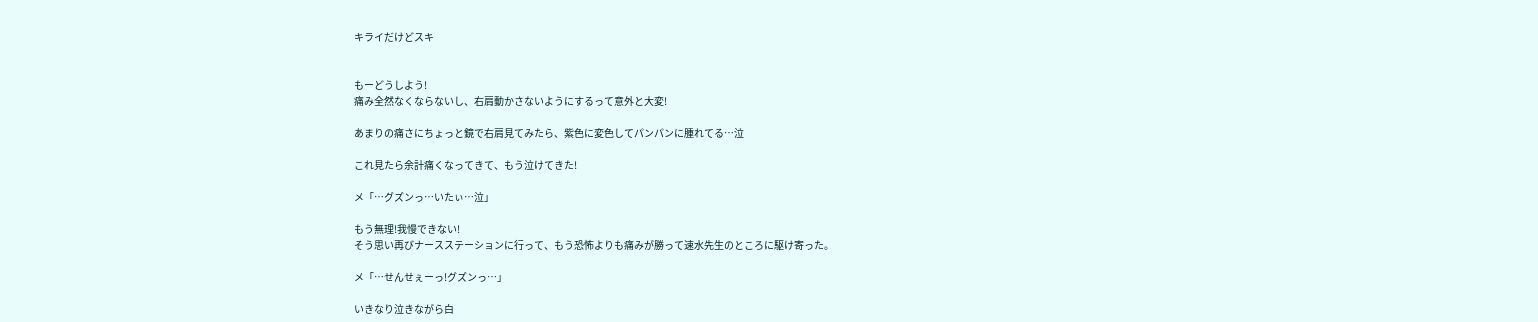キライだけどスキ


もーどうしよう!
痛み全然なくならないし、右肩動かさないようにするって意外と大変!

あまりの痛さにちょっと鏡で右肩見てみたら、紫色に変色してパンパンに腫れてる…泣

これ見たら余計痛くなってきて、もう泣けてきた!

メ「…グズンっ…いたぃ…泣」

もう無理!我慢できない!
そう思い再びナースステーションに行って、もう恐怖よりも痛みが勝って速水先生のところに駆け寄った。

メ「…せんせぇーっ!グズンっ…」

いきなり泣きながら白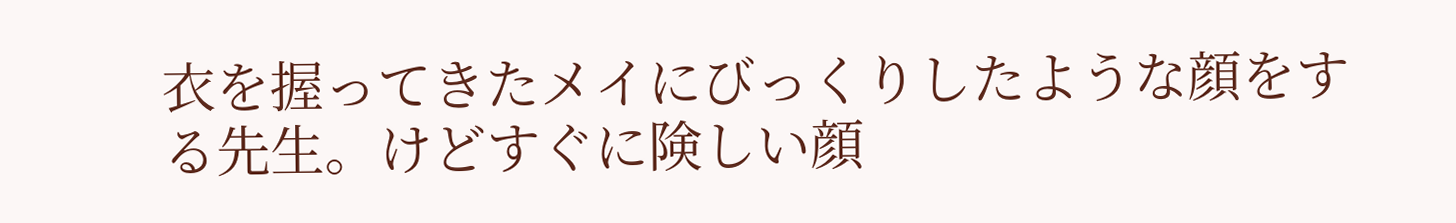衣を握ってきたメイにびっくりしたような顔をする先生。けどすぐに険しい顔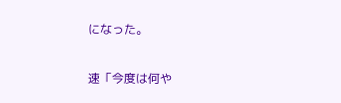になった。

速「今度は何や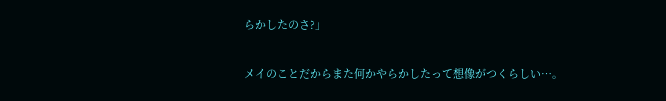らかしたのさ?」

メイのことだからまた何かやらかしたって想像がつくらしい…。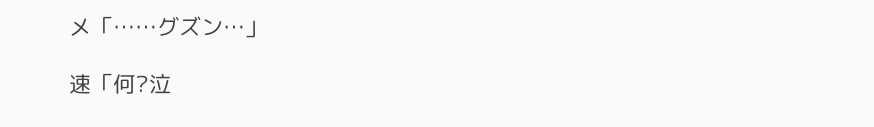メ「……グズン…」

速「何?泣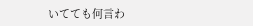いてても何言わ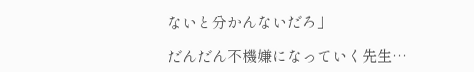ないと分かんないだろ」

だんだん不機嫌になっていく先生…